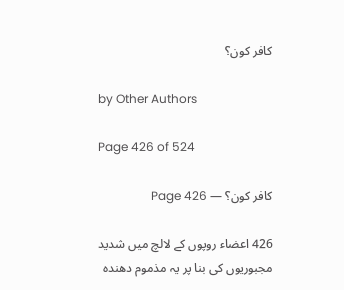کافر کون؟

by Other Authors

Page 426 of 524

کافر کون؟ — Page 426

426 اعضاء روپوں کے لالچ میں شدید مجبوریوں کی بنا پر یہ مذموم دھندہ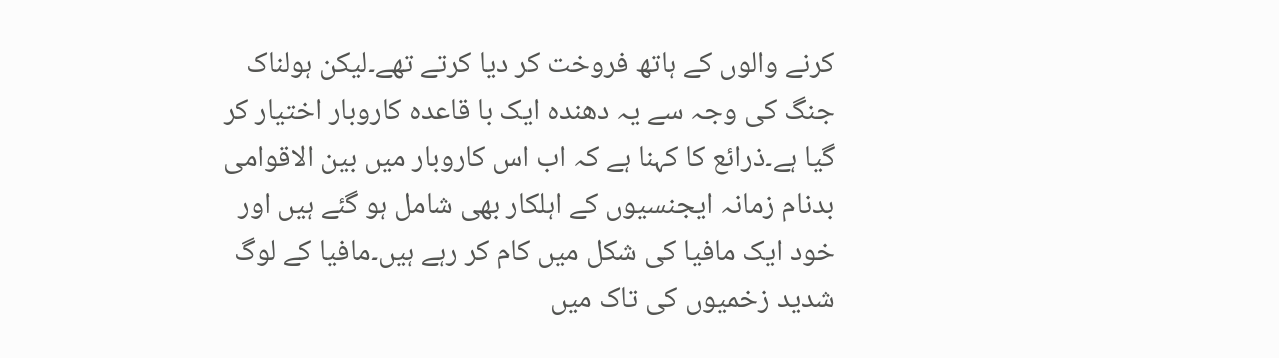کرنے والوں کے ہاتھ فروخت کر دیا کرتے تھے۔لیکن ہولناک جنگ کی وجہ سے یہ دھندہ ایک با قاعدہ کاروبار اختیار کر گیا ہے۔ذرائع کا کہنا ہے کہ اب اس کاروبار میں بین الاقوامی بدنام زمانہ ایجنسیوں کے اہلکار بھی شامل ہو گئے ہیں اور خود ایک مافیا کی شکل میں کام کر رہے ہیں۔مافیا کے لوگ شدید زخمیوں کی تاک میں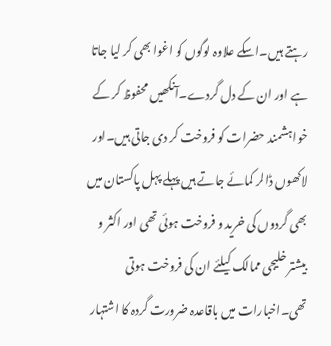رہتے ہیں۔اسکے علاوہ لوگوں کو اغوا بھی کر لیا جاتا ہے اور ان کے دل گردے۔آنکھیں محفوظ کر کے خواہشمند حضرات کو فروخت کر دی جاتی ہیں۔اور لاکھوں ڈالر کمائے جاتے ہیں پہلے پہل پاکستان میں بھی گردوں کی خرید و فروخت ہوئی تھی اور اکثر و بیشتر خلیجی ممالک کیلئے ان کی فروخت ہوتی تھی۔اخبارات میں باقاعدہ ضرورت گردہ کا اشتہار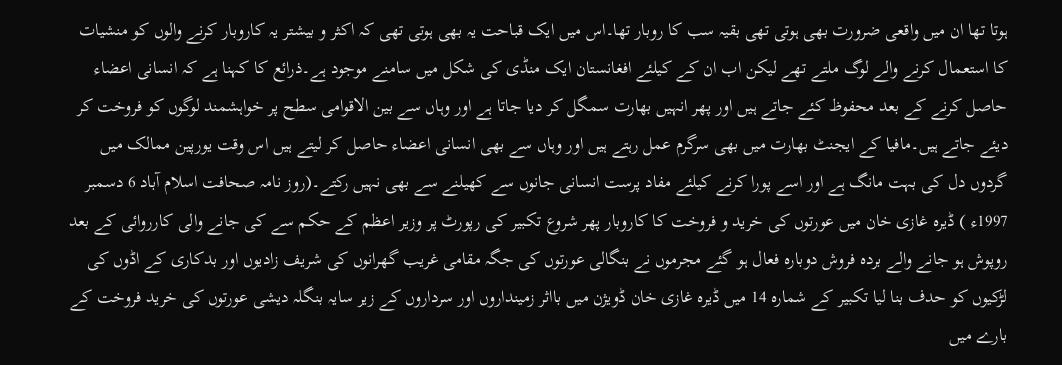ہوتا تھا ان میں واقعی ضرورت بھی ہوتی تھی بقیہ سب کا روبار تھا۔اس میں ایک قباحت یہ بھی ہوتی تھی کہ اکثر و بیشتر یہ کاروبار کرنے والوں کو منشیات کا استعمال کرنے والے لوگ ملتے تھے لیکن اب ان کے کیلئے افغانستان ایک منڈی کی شکل میں سامنے موجود ہے۔ذرائع کا کہنا ہے کہ انسانی اعضاء حاصل کرنے کے بعد محفوظ کئے جاتے ہیں اور پھر انہیں بھارت سمگل کر دیا جاتا ہے اور وہاں سے بین الاقوامی سطح پر خواہشمند لوگوں کو فروخت کر دیئے جاتے ہیں۔مافیا کے ایجنٹ بھارت میں بھی سرگرم عمل رہتے ہیں اور وہاں سے بھی انسانی اعضاء حاصل کر لیتے ہیں اس وقت یورپین ممالک میں گردوں دل کی بہت مانگ ہے اور اسے پورا کرنے کیلئے مفاد پرست انسانی جانوں سے کھیلنے سے بھی نہیں رکتے۔(روز نامہ صحافت اسلام آباد 6 دسمبر 1997ء ) ڈیرہ غازی خان میں عورتوں کی خرید و فروخت کا کاروبار پھر شروع تکبیر کی رپورٹ پر وزیر اعظم کے حکم سے کی جانے والی کارروائی کے بعد روپوش ہو جانے والے بردہ فروش دوبارہ فعال ہو گئے مجرموں نے بنگالی عورتوں کی جگہ مقامی غریب گھرانوں کی شریف زادیوں اور بدکاری کے اڈوں کی لڑکیوں کو حدف بنا لیا تکبیر کے شمارہ 14 میں ڈیرہ غازی خان ڈویژن میں بااثر زمینداروں اور سرداروں کے زیر سایہ بنگلہ دیشی عورتوں کی خرید فروخت کے بارے میں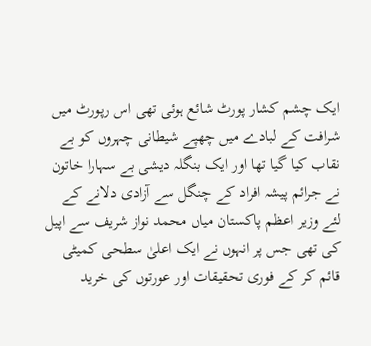ایک چشم کشار پورٹ شائع ہوئی تھی اس رپورٹ میں شرافت کے لبادے میں چھپے شیطانی چہروں کو بے نقاب کیا گیا تھا اور ایک بنگلہ دیشی بے سہارا خاتون نے جرائم پیشہ افراد کے چنگل سے آزادی دلانے کے لئے وزیر اعظم پاکستان میاں محمد نواز شریف سے اپیل کی تھی جس پر انہوں نے ایک اعلیٰ سطحی کمیٹی قائم کر کے فوری تحقیقات اور عورتوں کی خرید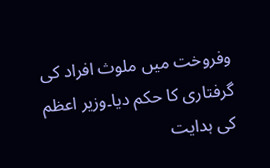وفروخت میں ملوث افراد کی گرفتاری کا حکم دیا۔وزیر اعظم کی ہدایت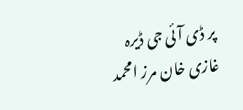پر ڈی آئی جی ڈیرہ غازی خان مرز امحمد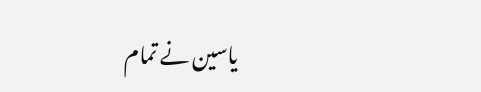یاسین نے تمام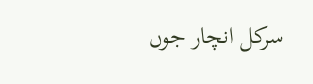سرکل انچار جوں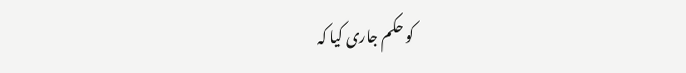کو حکم جاری کیا کہ